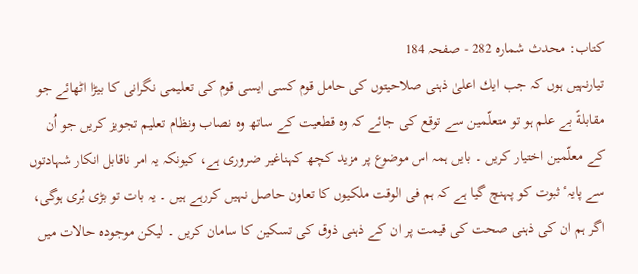کتاب: محدث شماره 282 - صفحہ 184
تيارنہيں ہوں كہ جب ايك اعلىٰ ذہنى صلاحيتوں كى حامل قوم كسى ايسى قوم كى تعليمى نگرانى كا بيڑا اٹهائے جو مقابلةً بے علم ہو تو متعلّمين سے توقع كى جائے كہ وہ قطعيت كے ساتھ وہ نصاب ونظام تعليم تجويز كريں جو اُن كے معلّمين اختيار كريں ۔ بايں ہمہ اس موضوع پر مزيد كچھ كہناغير ضرورى ہے، كيونكہ يہ امر ناقابل انكار شہادتوں سے پايہٴ ثبوت كو پہنچ گيا ہے كہ ہم فى الوقت ملكيوں كا تعاون حاصل نہيں كررہے ہيں ۔ يہ بات تو بڑى بُرى ہوگى، اگر ہم ان كى ذہنى صحت كى قيمت پر ان كے ذہنى ذوق كى تسكين كا سامان كريں ۔ ليكن موجودہ حالات ميں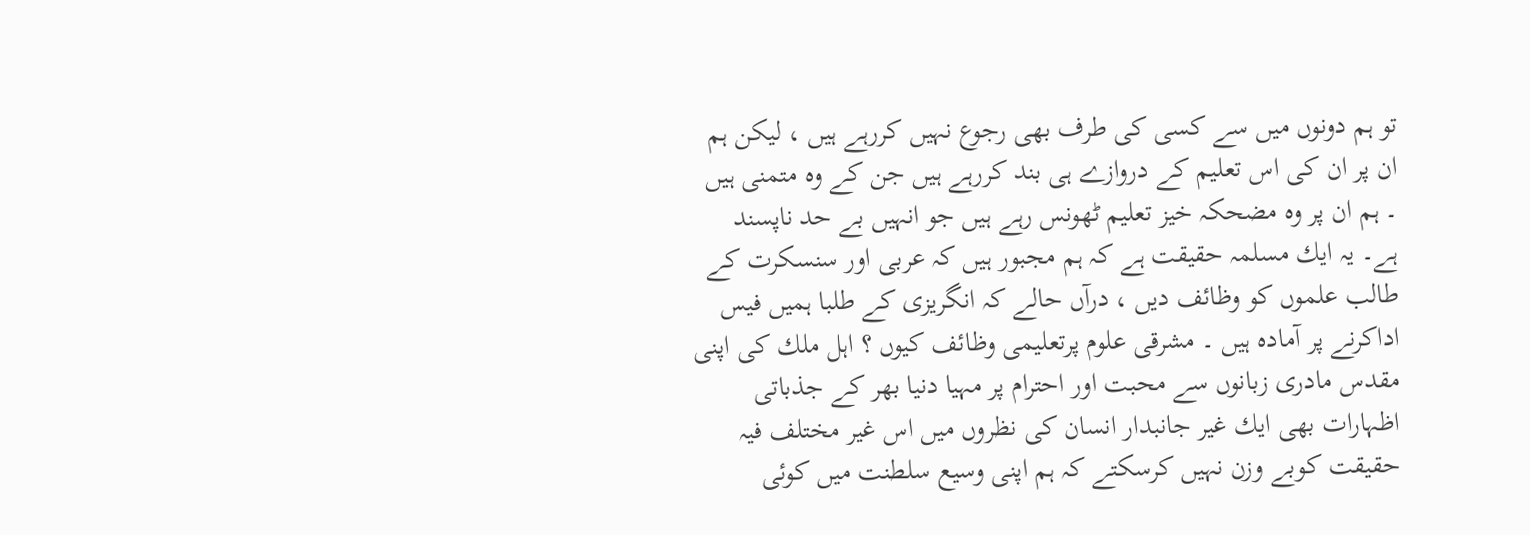تو ہم دونوں ميں سے كسى كى طرف بهى رجوع نہيں كررہے ہيں ، ليكن ہم ان پر ان كى اس تعليم كے دروازے ہى بند كررہے ہيں جن كے وہ متمنى ہيں ۔ ہم ان پر وہ مضحكہ خيز تعليم ٹهونس رہے ہيں جو انہيں بے حد ناپسند ہے۔ يہ ايك مسلمہ حقيقت ہے كہ ہم مجبور ہيں كہ عربى اور سنسكرت كے طالب علموں كو وظائف ديں ، درآں حالے كہ انگريزى كے طلبا ہميں فيس اداكرنے پر آمادہ ہيں ۔ مشرقى علوم پرتعليمى وظائف كيوں ؟ اہل ملك كى اپنى مقدس مادرى زبانوں سے محبت اور احترام پر مہيا دنيا بهر كے جذباتى اظہارات بهى ايك غير جانبدار انسان كى نظروں ميں اس غير مختلف فيہ حقيقت كوبے وزن نہيں كرسكتے كہ ہم اپنى وسيع سلطنت ميں كوئى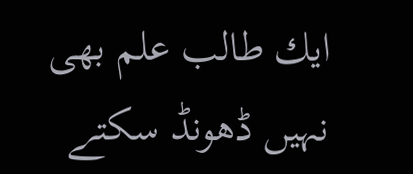ايك طالب علم بهى نہيں ڈهونڈ سكتے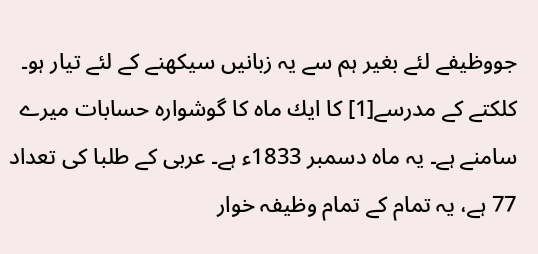جووظيفے لئے بغير ہم سے يہ زبانيں سيكهنے كے لئے تيار ہو۔ كلكتے كے مدرسے[1] كا ايك ماہ كا گوشوارہ حسابات ميرے سامنے ہے۔ يہ ماہ دسمبر 1833ء ہے۔ عربى كے طلبا كى تعداد 77 ہے، يہ تمام كے تمام وظيفہ خوار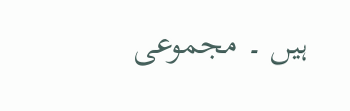ہيں ۔ مجموعى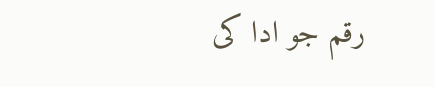رقم جو ادا كى